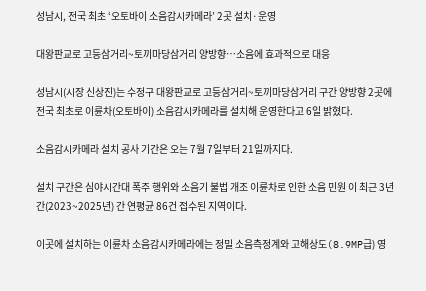성남시, 전국 최초 ‘오토바이 소음감시카메라’ 2곳 설치·운영

대왕판교로 고등삼거리~토끼마당삼거리 양방향…소음에 효과적으로 대응

성남시(시장 신상진)는 수정구 대왕판교로 고등삼거리~토끼마당삼거리 구간 양방향 2곳에 전국 최초로 이륜차(오토바이) 소음감시카메라를 설치해 운영한다고 6일 밝혔다.

소음감시카메라 설치 공사 기간은 오는 7월 7일부터 21일까지다.

설치 구간은 심야시간대 폭주 행위와 소음기 불법 개조 이륜차로 인한 소음 민원 이 최근 3년간(2023~2025년) 간 연평균 86건 접수된 지역이다.

이곳에 설치하는 이륜차 소음감시카메라에는 정밀 소음측정계와 고해상도(8.9MP급) 영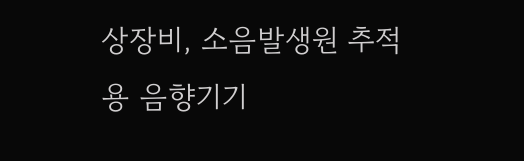상장비, 소음발생원 추적용 음향기기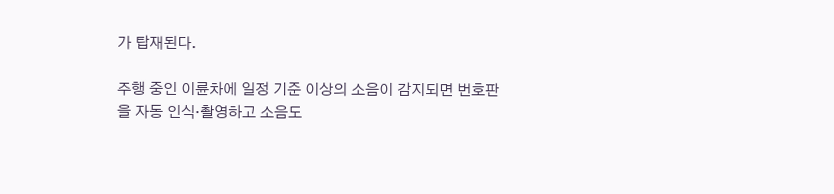가 탑재된다.

주행 중인 이륜차에 일정 기준 이상의 소음이 감지되면 번호판을 자동 인식·촬영하고 소음도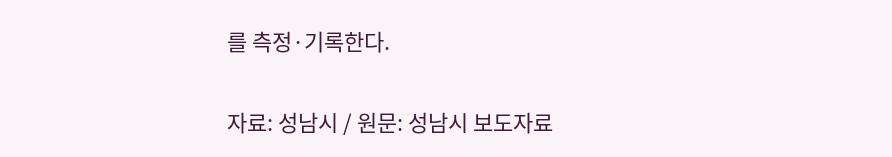를 측정·기록한다.

자료: 성남시 / 원문: 성남시 보도자료